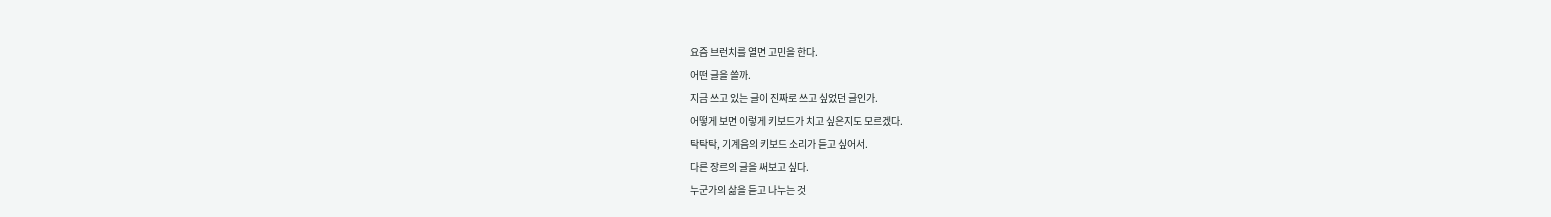요즘 브런치를 열면 고민을 한다.
어떤 글을 쓸까.
지금 쓰고 있는 글이 진짜로 쓰고 싶었던 글인가.
어떻게 보면 이렇게 키보드가 치고 싶은지도 모르겠다.
탁탁탁, 기계음의 키보드 소리가 듣고 싶어서.
다른 장르의 글을 써보고 싶다.
누군가의 삶을 듣고 나누는 것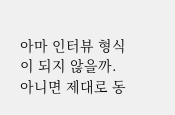아마 인터뷰 형식이 되지 않을까.
아니면 제대로 동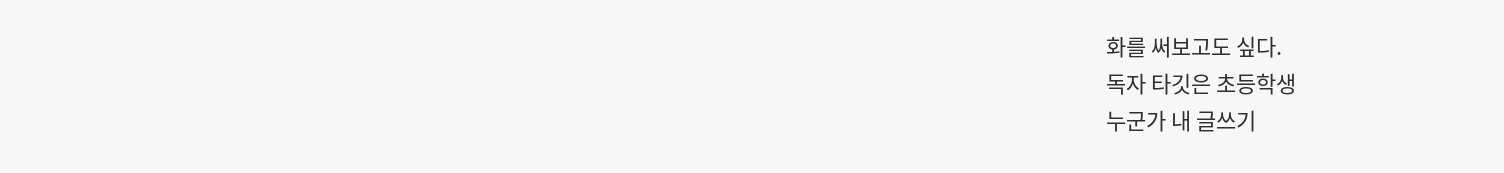화를 써보고도 싶다.
독자 타깃은 초등학생
누군가 내 글쓰기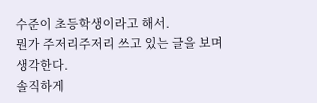수준이 초등학생이라고 해서.
뭔가 주저리주저리 쓰고 있는 글을 보며 생각한다.
솔직하게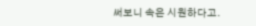써보니 속은 시원하다고.